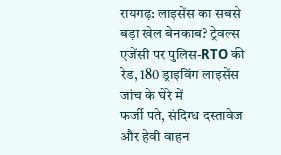रायगढ़: लाइसेंस का सबसे बड़ा खेल बेनकाब? ट्रेवल्स एजेंसी पर पुलिस-RTO की रेड, 180 ड्राइविंग लाइसेंस जांच के घेरे में
फर्जी पते, संदिग्ध दस्तावेज और हेवी वाहन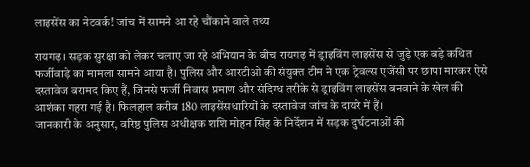लाइसेंस का नेटवर्क! जांच में सामने आ रहे चौंकाने वाले तथ्य

रायगढ़। सड़क सुरक्षा को लेकर चलाए जा रहे अभियान के बीच रायगढ़ में ड्राइविंग लाइसेंस से जुड़े एक बड़े कथित फर्जीवाड़े का मामला सामने आया है। पुलिस और आरटीओ की संयुक्त टीम ने एक ट्रेवल्स एजेंसी पर छापा मारकर ऐसे दस्तावेज बरामद किए हैं, जिनसे फर्जी निवास प्रमाण और संदिग्ध तरीके से ड्राइविंग लाइसेंस बनवाने के खेल की आशंका गहरा गई है। फिलहाल करीब 180 लाइसेंसधारियों के दस्तावेज जांच के दायरे में हैं।
जानकारी के अनुसार, वरिष्ठ पुलिस अधीक्षक शशि मोहन सिंह के निर्देशन में सड़क दुर्घटनाओं की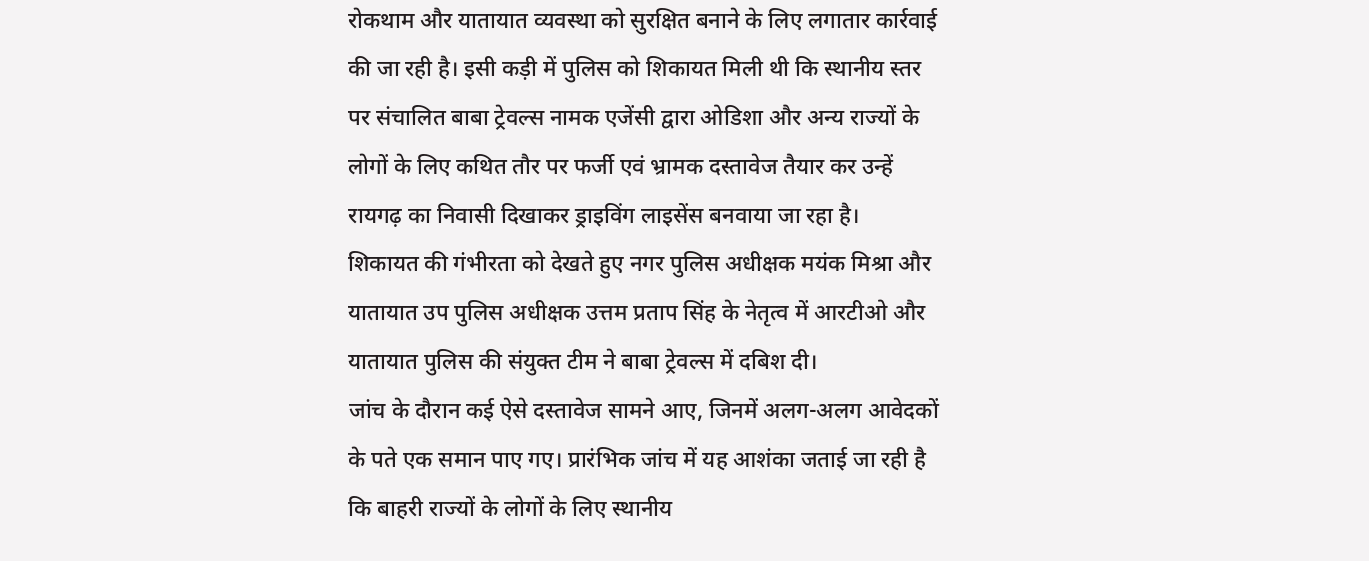रोकथाम और यातायात व्यवस्था को सुरक्षित बनाने के लिए लगातार कार्रवाई की जा रही है। इसी कड़ी में पुलिस को शिकायत मिली थी कि स्थानीय स्तर पर संचालित बाबा ट्रेवल्स नामक एजेंसी द्वारा ओडिशा और अन्य राज्यों के लोगों के लिए कथित तौर पर फर्जी एवं भ्रामक दस्तावेज तैयार कर उन्हें रायगढ़ का निवासी दिखाकर ड्राइविंग लाइसेंस बनवाया जा रहा है।
शिकायत की गंभीरता को देखते हुए नगर पुलिस अधीक्षक मयंक मिश्रा और यातायात उप पुलिस अधीक्षक उत्तम प्रताप सिंह के नेतृत्व में आरटीओ और यातायात पुलिस की संयुक्त टीम ने बाबा ट्रेवल्स में दबिश दी।
जांच के दौरान कई ऐसे दस्तावेज सामने आए, जिनमें अलग-अलग आवेदकों के पते एक समान पाए गए। प्रारंभिक जांच में यह आशंका जताई जा रही है कि बाहरी राज्यों के लोगों के लिए स्थानीय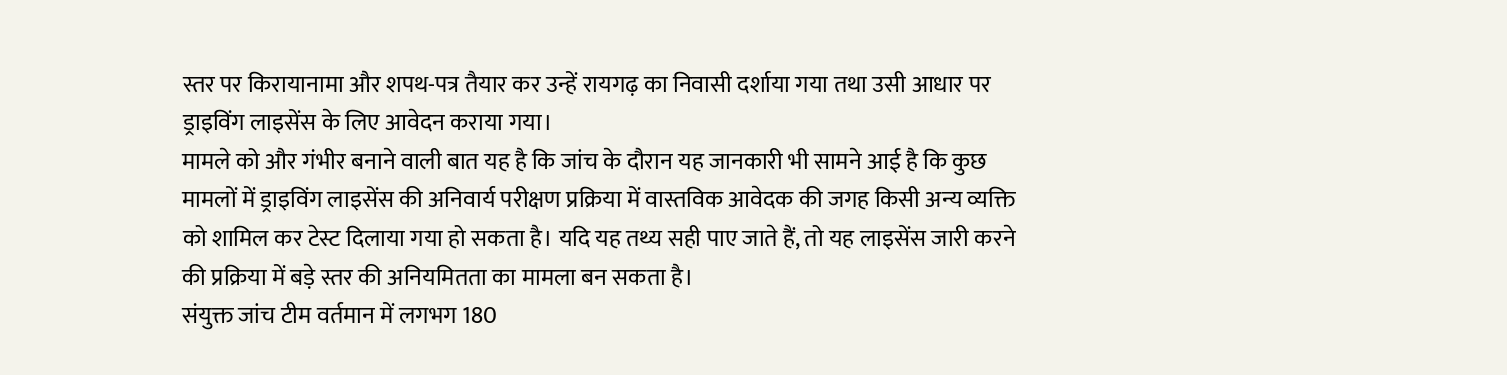स्तर पर किरायानामा और शपथ-पत्र तैयार कर उन्हें रायगढ़ का निवासी दर्शाया गया तथा उसी आधार पर ड्राइविंग लाइसेंस के लिए आवेदन कराया गया।
मामले को और गंभीर बनाने वाली बात यह है कि जांच के दौरान यह जानकारी भी सामने आई है कि कुछ मामलों में ड्राइविंग लाइसेंस की अनिवार्य परीक्षण प्रक्रिया में वास्तविक आवेदक की जगह किसी अन्य व्यक्ति को शामिल कर टेस्ट दिलाया गया हो सकता है। यदि यह तथ्य सही पाए जाते हैं, तो यह लाइसेंस जारी करने की प्रक्रिया में बड़े स्तर की अनियमितता का मामला बन सकता है।
संयुक्त जांच टीम वर्तमान में लगभग 180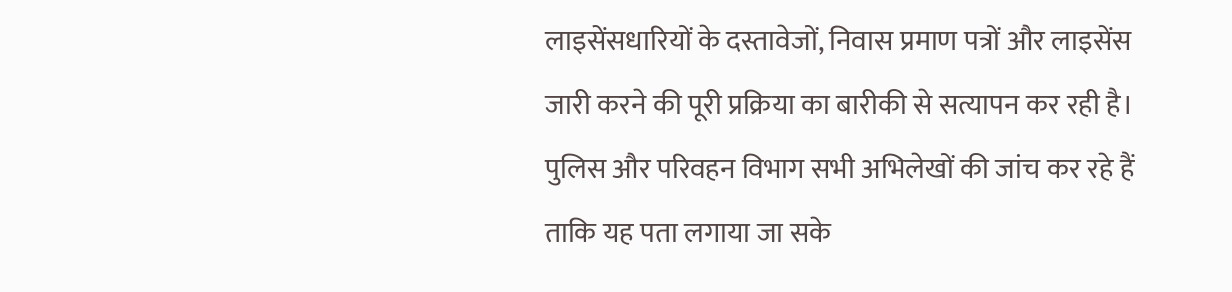लाइसेंसधारियों के दस्तावेजों, निवास प्रमाण पत्रों और लाइसेंस जारी करने की पूरी प्रक्रिया का बारीकी से सत्यापन कर रही है। पुलिस और परिवहन विभाग सभी अभिलेखों की जांच कर रहे हैं ताकि यह पता लगाया जा सके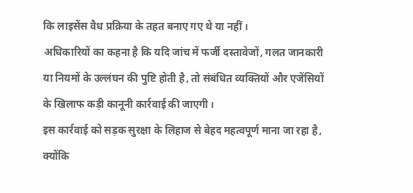कि लाइसेंस वैध प्रक्रिया के तहत बनाए गए थे या नहीं।
अधिकारियों का कहना है कि यदि जांच में फर्जी दस्तावेजों, गलत जानकारी या नियमों के उल्लंघन की पुष्टि होती है, तो संबंधित व्यक्तियों और एजेंसियों के खिलाफ कड़ी कानूनी कार्रवाई की जाएगी।
इस कार्रवाई को सड़क सुरक्षा के लिहाज से बेहद महत्वपूर्ण माना जा रहा है, क्योंकि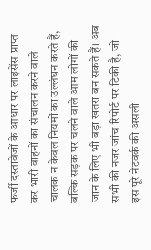फर्जी दस्तावेजों के आधार पर लाइसेंस प्राप्त कर भारी वाहनों का संचालन करने वाले चालक न केवल नियमों का उल्लंघन करते हैं, बल्कि सड़क पर चलने वाले आम लोगों की जान के लिए भी बड़ा खतरा बन सकते हैं। अब सभी की नजर जांच रिपोर्ट पर टिकी है, जो इस पूरे नेटवर्क की असली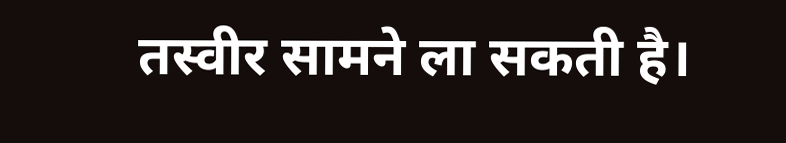तस्वीर सामने ला सकती है।